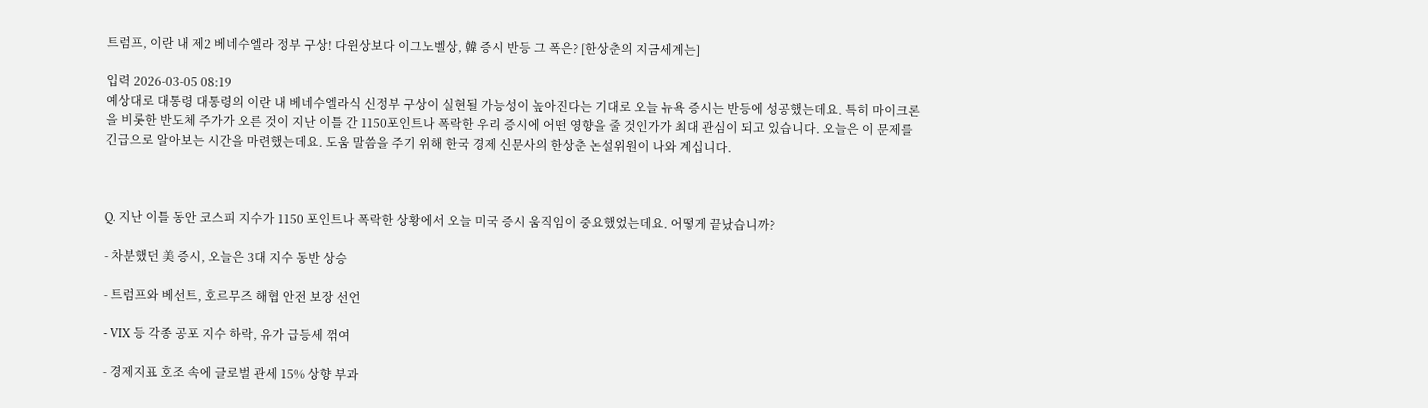트럼프, 이란 내 제2 베네수엘라 정부 구상! 다윈상보다 이그노벨상, 韓 증시 반등 그 폭은? [한상춘의 지금세계는]

입력 2026-03-05 08:19
예상대로 대통령 대통령의 이란 내 베네수엘라식 신정부 구상이 실현될 가능성이 높아진다는 기대로 오늘 뉴욕 증시는 반등에 성공했는데요. 특히 마이크론을 비롯한 반도체 주가가 오른 것이 지난 이틀 간 1150포인트나 폭락한 우리 증시에 어떤 영향을 줄 것인가가 최대 관심이 되고 있습니다. 오늘은 이 문제를 긴급으로 알아보는 시간을 마련했는데요. 도움 말씀을 주기 위해 한국 경제 신문사의 한상춘 논설위원이 나와 계십니다.



Q. 지난 이틀 동안 코스피 지수가 1150 포인트나 폭락한 상황에서 오늘 미국 증시 움직임이 중요했었는데요. 어떻게 끝났습니까?

- 차분했던 美 증시, 오늘은 3대 지수 동반 상승

- 트럼프와 베선트, 호르무즈 해협 안전 보장 선언

- VIX 등 각종 공포 지수 하락, 유가 급등세 꺾여

- 경제지표 호조 속에 글로벌 관세 15% 상향 부과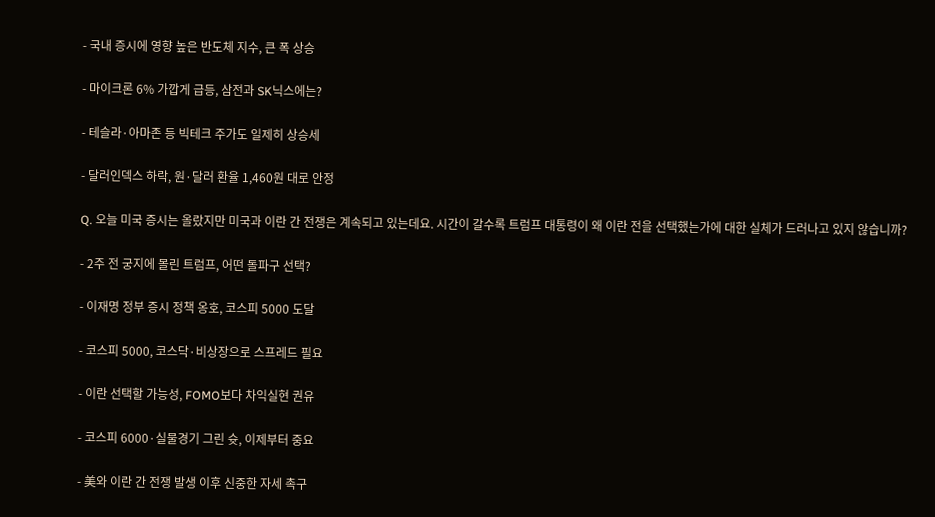- 국내 증시에 영향 높은 반도체 지수, 큰 폭 상승

- 마이크론 6% 가깝게 급등, 삼전과 SK닉스에는?

- 테슬라·아마존 등 빅테크 주가도 일제히 상승세

- 달러인덱스 하락, 원·달러 환율 1,460원 대로 안정

Q. 오늘 미국 증시는 올랐지만 미국과 이란 간 전쟁은 계속되고 있는데요. 시간이 갈수록 트럼프 대통령이 왜 이란 전을 선택했는가에 대한 실체가 드러나고 있지 않습니까?

- 2주 전 궁지에 몰린 트럼프, 어떤 돌파구 선택?

- 이재명 정부 증시 정책 옹호, 코스피 5000 도달

- 코스피 5000, 코스닥·비상장으로 스프레드 필요

- 이란 선택할 가능성, FOMO보다 차익실현 권유

- 코스피 6000·실물경기 그린 슛, 이제부터 중요

- 美와 이란 간 전쟁 발생 이후 신중한 자세 촉구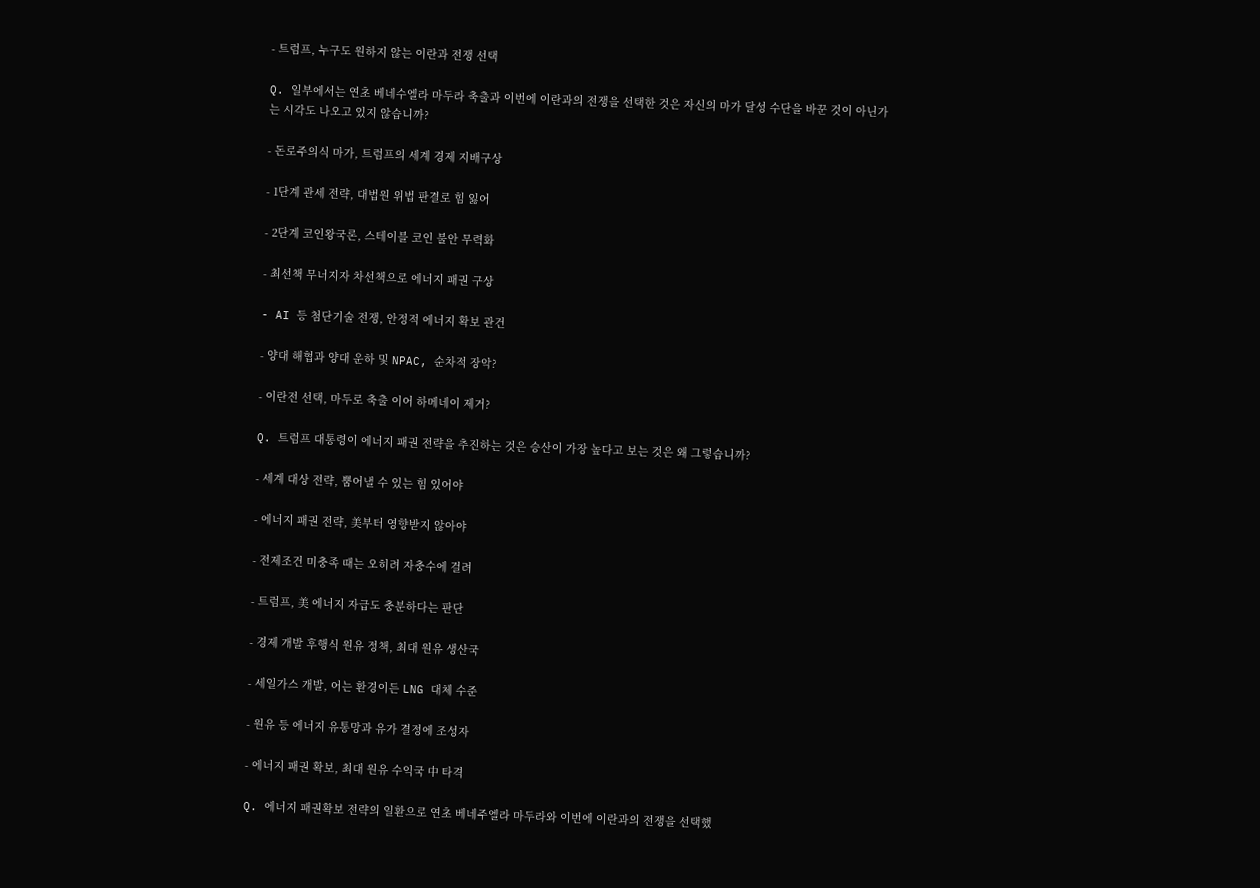- 트럼프, 누구도 원하지 않는 이란과 전쟁 선택

Q. 일부에서는 연초 베네수엘라 마두라 축출과 이번에 이란과의 전쟁을 선택한 것은 자신의 마가 달성 수단을 바꾼 것이 아닌가는 시각도 나오고 있지 않습니까?

- 돈로주의식 마가, 트럼프의 세계 경제 지배구상

- 1단계 관세 전략, 대법원 위법 판결로 힘 잃어

- 2단계 코인왕국론, 스테이블 코인 불안 무력화

- 최선책 무너지자 차선책으로 에너지 패권 구상

- AI 등 첨단기술 전쟁, 안정적 에너지 확보 관건

- 양대 해협과 양대 운하 및 NPAC, 순차적 장악?

- 이란전 선택, 마두로 축출 이어 하메네이 제거?

Q. 트럼프 대통령이 에너지 패권 전략을 추진하는 것은 승산이 가장 높다고 보는 것은 왜 그렇습니까?

- 세계 대상 전략, 뿜어낼 수 있는 힘 있어야

- 에너지 패권 전략, 美부터 영향받지 않아야

- 전제조건 미충족 때는 오히려 자충수에 걸려

- 트럼프, 美 에너지 자급도 충분하다는 판단

- 경제 개발 후행식 원유 정책, 최대 원유 생산국

- 세일가스 개발, 어는 환경이든 LNG 대체 수준

- 원유 등 에너지 유통망과 유가 결정에 조성자

- 에너지 패권 확보, 최대 원유 수익국 中 타격

Q. 에너지 패권확보 전략의 일환으로 연초 베네주엘라 마두라와 이번에 이란과의 전쟁을 선택했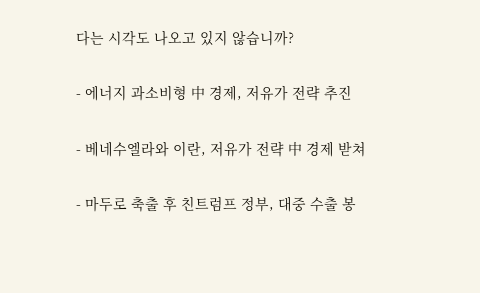다는 시각도 나오고 있지 않습니까?

- 에너지 과소비형 中 경제, 저유가 전략 추진

- 베네수엘라와 이란, 저유가 전략 中 경제 받쳐

- 마두로 축출 후 친트럼프 정부, 대중 수출 봉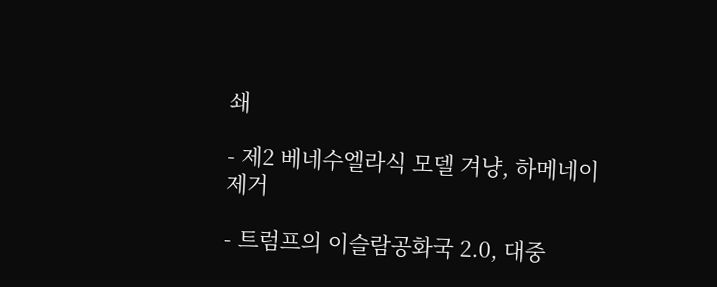쇄

- 제2 베네수엘라식 모델 겨냥, 하메네이 제거

- 트럼프의 이슬람공화국 2.0, 대중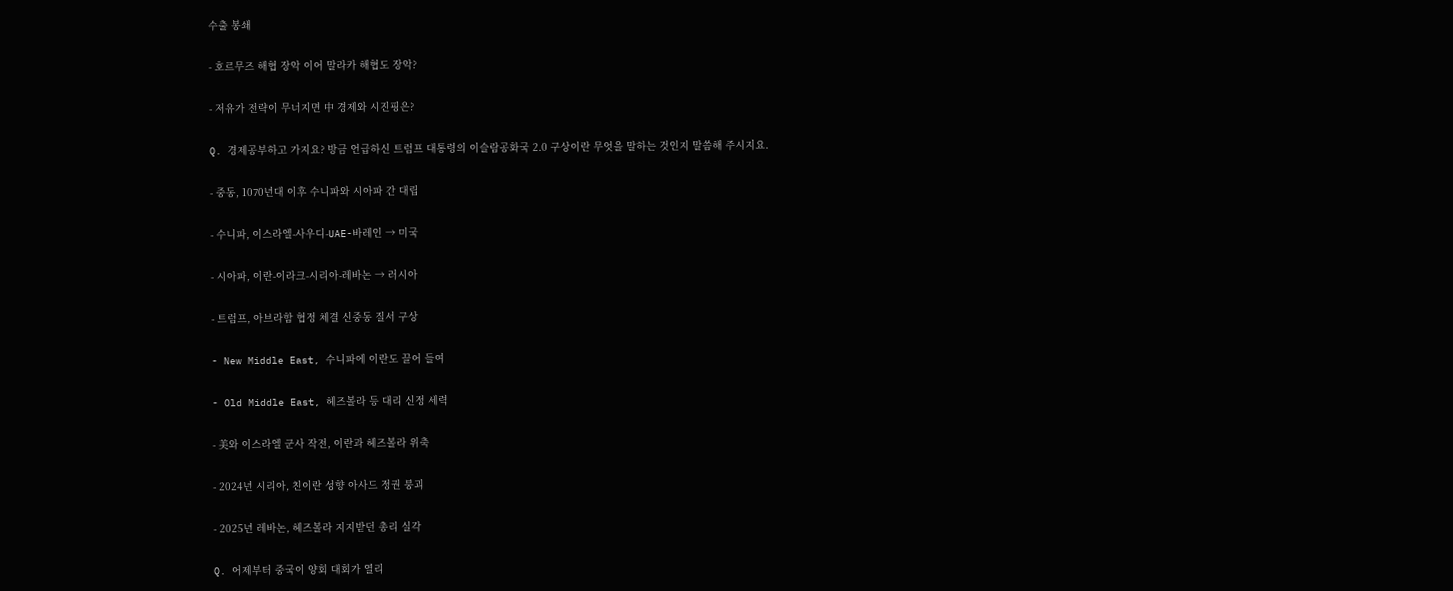수출 봉쇄

- 호르무즈 해협 장악 이어 말라카 해협도 장악?

- 저유가 전략이 무너지면 中 경제와 시진핑은?

Q. 경제공부하고 가지요? 방금 언급하신 트럼프 대통령의 이슬람공화국 2.0 구상이란 무엇을 말하는 것인지 말씀해 주시지요.

- 중동, 1070년대 이후 수니파와 시아파 간 대립

- 수니파, 이스라엘-사우디-UAE-바레인 → 미국

- 시아파, 이란-이라크-시리아-레바논 → 러시아

- 트럼프, 아브라함 협정 체결 신중동 질서 구상

- New Middle East, 수니파에 이란도 끌어 들여

- Old Middle East, 헤즈볼라 등 대리 신정 세력

- 美와 이스라엘 군사 작전, 이란과 헤즈볼라 위축

- 2024년 시리아, 친이란 성향 아사드 정권 붕괴

- 2025년 레바논, 헤즈볼라 지지받던 총리 실각

Q. 어제부터 중국이 양회 대회가 열리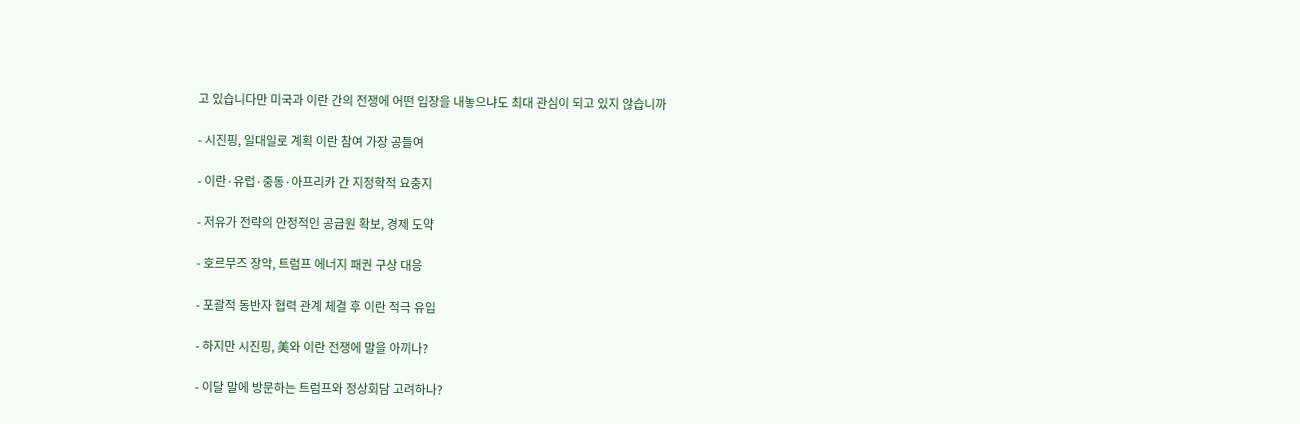고 있습니다만 미국과 이란 간의 전쟁에 어떤 입장을 내놓으냐도 최대 관심이 되고 있지 않습니까

- 시진핑, 일대일로 계획 이란 참여 가장 공들여

- 이란·유럽·중동·아프리카 간 지정학적 요충지

- 저유가 전략의 안정적인 공급원 확보, 경제 도약

- 호르무즈 장악, 트럼프 에너지 패권 구상 대응

- 포괄적 동반자 협력 관계 체결 후 이란 적극 유입

- 하지만 시진핑, 美와 이란 전쟁에 말을 아끼나?

- 이달 말에 방문하는 트럼프와 정상회담 고려하나?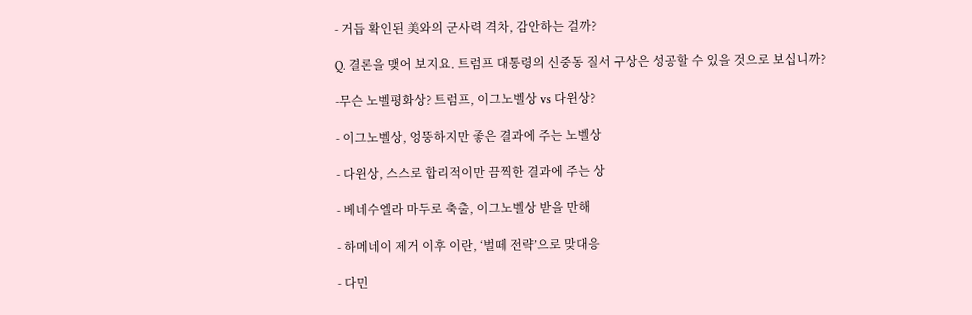- 거듭 확인된 美와의 군사력 격차, 감안하는 걸까?

Q. 결론을 맺어 보지요. 트럼프 대통령의 신중동 질서 구상은 성공할 수 있을 것으로 보십니까?

-무슨 노벨평화상? 트럼프, 이그노벨상 vs 다윈상?

- 이그노벨상, 엉뚱하지만 좋은 결과에 주는 노벨상

- 다윈상, 스스로 합리적이만 끔찍한 결과에 주는 상

- 베네수엘라 마두로 축출, 이그노벨상 받을 만해

- 하메네이 제거 이후 이란, ‘벌떼 전략’으로 맞대응

- 다민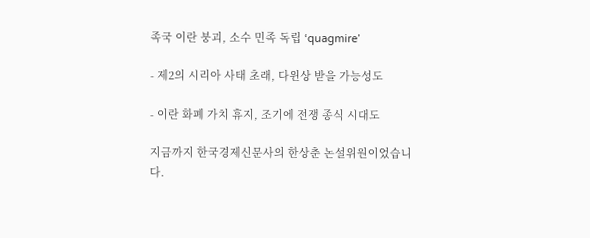족국 이란 붕괴, 소수 민족 독립 ‘quagmire’

- 제2의 시리아 사태 초래, 다윈상 받을 가능성도

- 이란 화폐 가치 휴지, 조기에 전쟁 종식 시대도

지금까지 한국경제신문사의 한상춘 논설위원이었습니다.